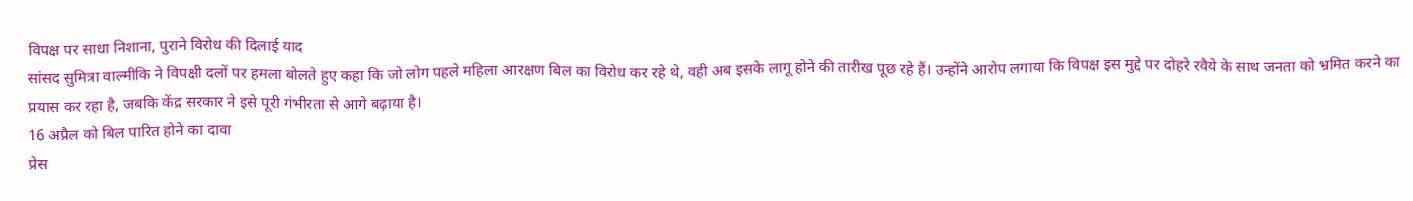विपक्ष पर साधा निशाना, पुराने विरोध की दिलाई याद
सांसद सुमित्रा वाल्मीकि ने विपक्षी दलों पर हमला बोलते हुए कहा कि जो लोग पहले महिला आरक्षण बिल का विरोध कर रहे थे, वही अब इसके लागू होने की तारीख पूछ रहे हैं। उन्होंने आरोप लगाया कि विपक्ष इस मुद्दे पर दोहरे रवैये के साथ जनता को भ्रमित करने का प्रयास कर रहा है, जबकि केंद्र सरकार ने इसे पूरी गंभीरता से आगे बढ़ाया है।
16 अप्रैल को बिल पारित होने का दावा
प्रेस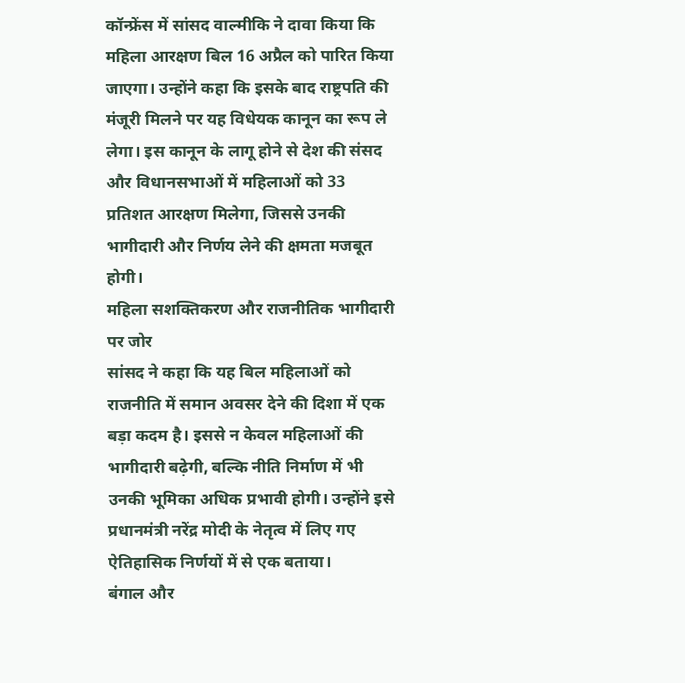कॉन्फ्रेंस में सांसद वाल्मीकि ने दावा किया कि महिला आरक्षण बिल 16 अप्रैल को पारित किया जाएगा। उन्होंने कहा कि इसके बाद राष्ट्रपति की मंजूरी मिलने पर यह विधेयक कानून का रूप ले लेगा। इस कानून के लागू होने से देश की संसद और विधानसभाओं में महिलाओं को 33 प्रतिशत आरक्षण मिलेगा, जिससे उनकी भागीदारी और निर्णय लेने की क्षमता मजबूत होगी।
महिला सशक्तिकरण और राजनीतिक भागीदारी पर जोर
सांसद ने कहा कि यह बिल महिलाओं को राजनीति में समान अवसर देने की दिशा में एक बड़ा कदम है। इससे न केवल महिलाओं की भागीदारी बढ़ेगी, बल्कि नीति निर्माण में भी उनकी भूमिका अधिक प्रभावी होगी। उन्होंने इसे प्रधानमंत्री नरेंद्र मोदी के नेतृत्व में लिए गए ऐतिहासिक निर्णयों में से एक बताया।
बंगाल और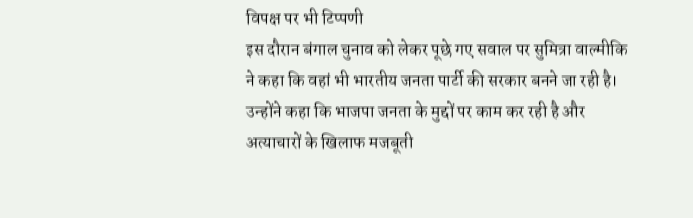विपक्ष पर भी टिप्पणी
इस दौरान बंगाल चुनाव को लेकर पूछे गए सवाल पर सुमित्रा वाल्मीकि ने कहा कि वहां भी भारतीय जनता पार्टी की सरकार बनने जा रही है। उन्होंने कहा कि भाजपा जनता के मुद्दों पर काम कर रही है और अत्याचारों के खिलाफ मजबूती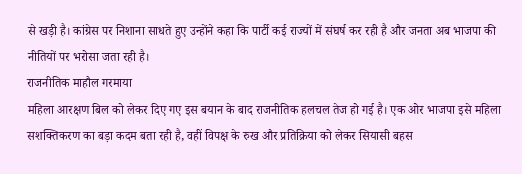से खड़ी है। कांग्रेस पर निशाना साधते हुए उन्होंने कहा कि पार्टी कई राज्यों में संघर्ष कर रही है और जनता अब भाजपा की नीतियों पर भरोसा जता रही है।
राजनीतिक माहौल गरमाया
महिला आरक्षण बिल को लेकर दिए गए इस बयान के बाद राजनीतिक हलचल तेज हो गई है। एक ओर भाजपा इसे महिला सशक्तिकरण का बड़ा कदम बता रही है, वहीं विपक्ष के रुख और प्रतिक्रिया को लेकर सियासी बहस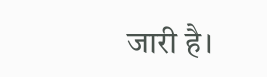जारी है।